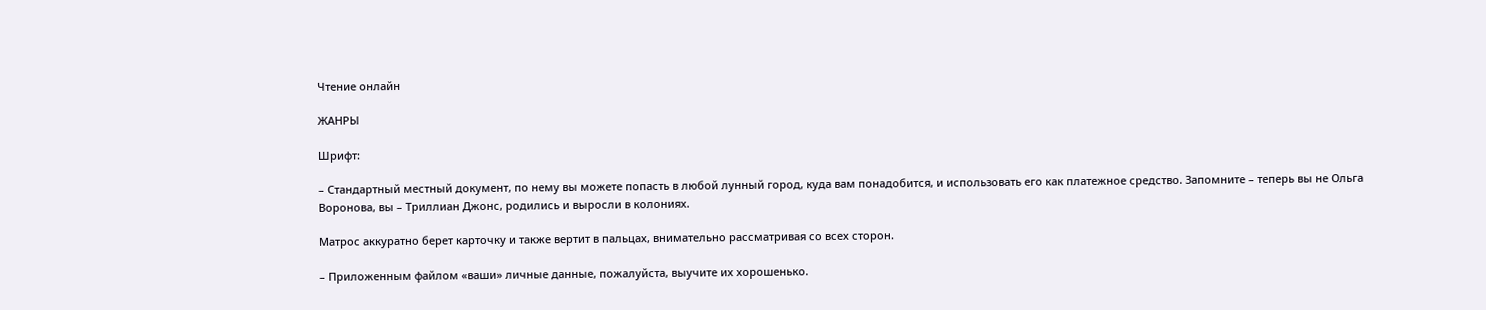Чтение онлайн

ЖАНРЫ

Шрифт:

– Стандартный местный документ, по нему вы можете попасть в любой лунный город, куда вам понадобится, и использовать его как платежное средство. Запомните – теперь вы не Ольга Воронова, вы – Триллиан Джонс, родились и выросли в колониях.

Матрос аккуратно берет карточку и также вертит в пальцах, внимательно рассматривая со всех сторон.

– Приложенным файлом «ваши» личные данные, пожалуйста, выучите их хорошенько.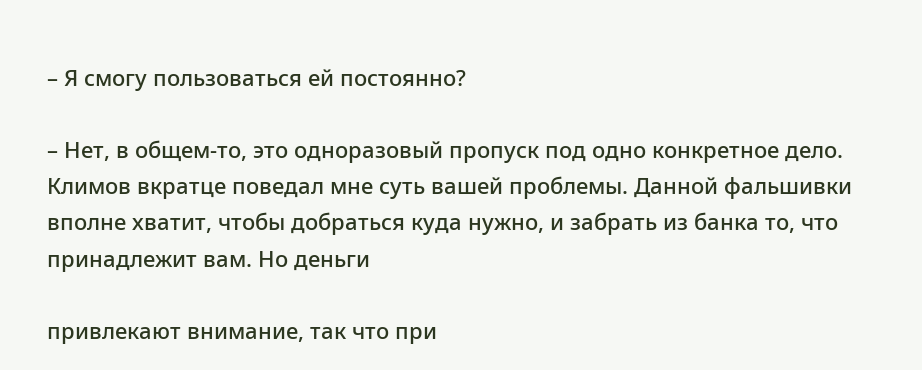– Я смогу пользоваться ей постоянно?

– Нет, в общем-то, это одноразовый пропуск под одно конкретное дело. Климов вкратце поведал мне суть вашей проблемы. Данной фальшивки вполне хватит, чтобы добраться куда нужно, и забрать из банка то, что принадлежит вам. Но деньги

привлекают внимание, так что при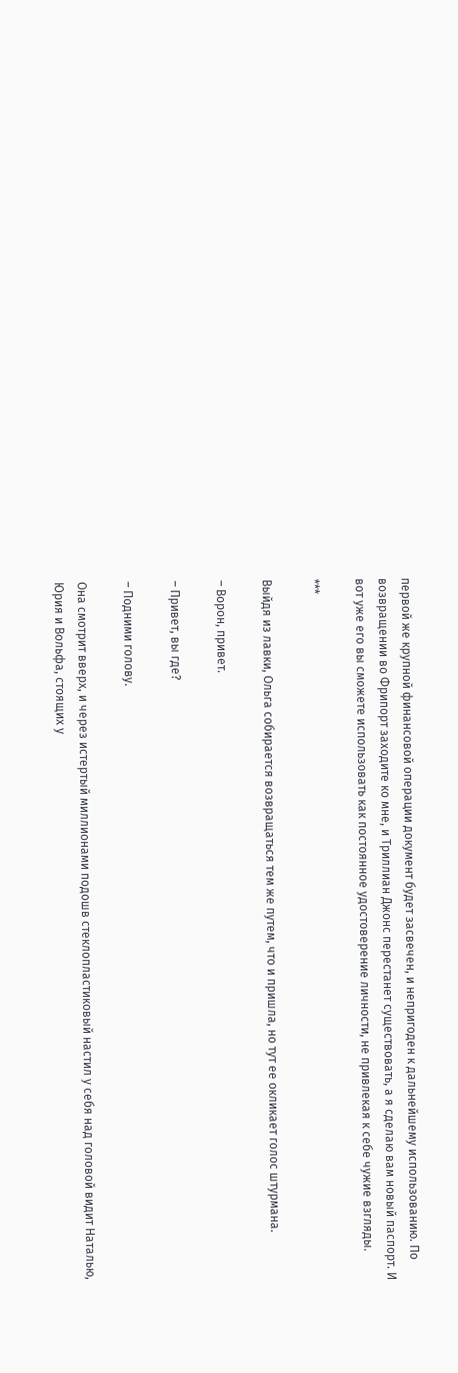первой же крупной финансовой операции документ будет засвечен, и непригоден к дальнейшему использованию. По возвращении во Фрипорт заходите ко мне, и Триллиан Джонс перестанет существовать, а я сделаю вам новый паспорт. И вот уже его вы сможете использовать как постоянное удостоверение личности, не привлекая к себе чужие взгляды.

***

Выйдя из лавки, Ольга собирается возвращаться тем же путем, что и пришла, но тут ее окликает голос штурмана.

– Ворон, привет.

– Привет, вы где?

– Подними голову.

Она смотрит вверх, и через истертый миллионами подошв стеклопластиковый настил у себя над головой видит Наталью, Юрия и Вольфа, стоящих у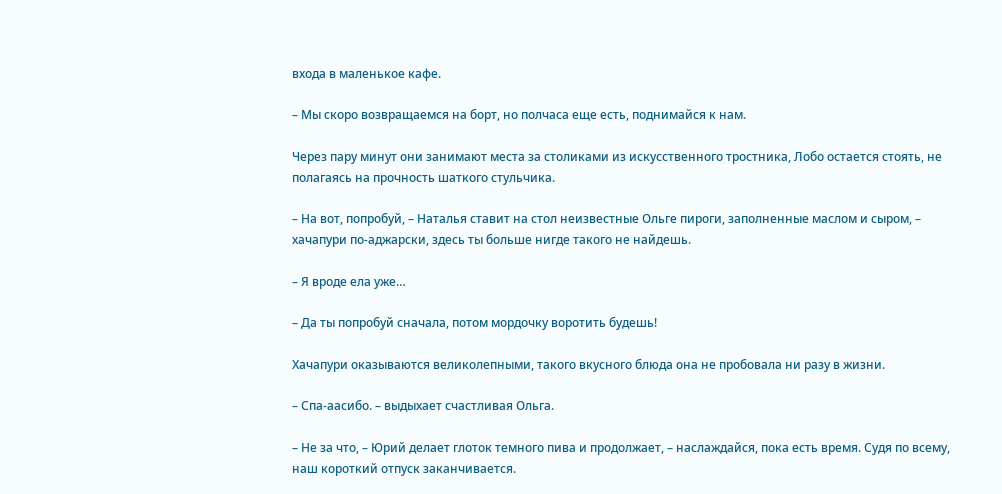входа в маленькое кафе.

– Мы скоро возвращаемся на борт, но полчаса еще есть, поднимайся к нам.

Через пару минут они занимают места за столиками из искусственного тростника, Лобо остается стоять, не полагаясь на прочность шаткого стульчика.

– На вот, попробуй, – Наталья ставит на стол неизвестные Ольге пироги, заполненные маслом и сыром, – хачапури по-аджарски, здесь ты больше нигде такого не найдешь.

– Я вроде ела уже…

– Да ты попробуй сначала, потом мордочку воротить будешь!

Хачапури оказываются великолепными, такого вкусного блюда она не пробовала ни разу в жизни.

– Спа-аасибо. – выдыхает счастливая Ольга.

– Не за что, – Юрий делает глоток темного пива и продолжает, – наслаждайся, пока есть время. Судя по всему, наш короткий отпуск заканчивается.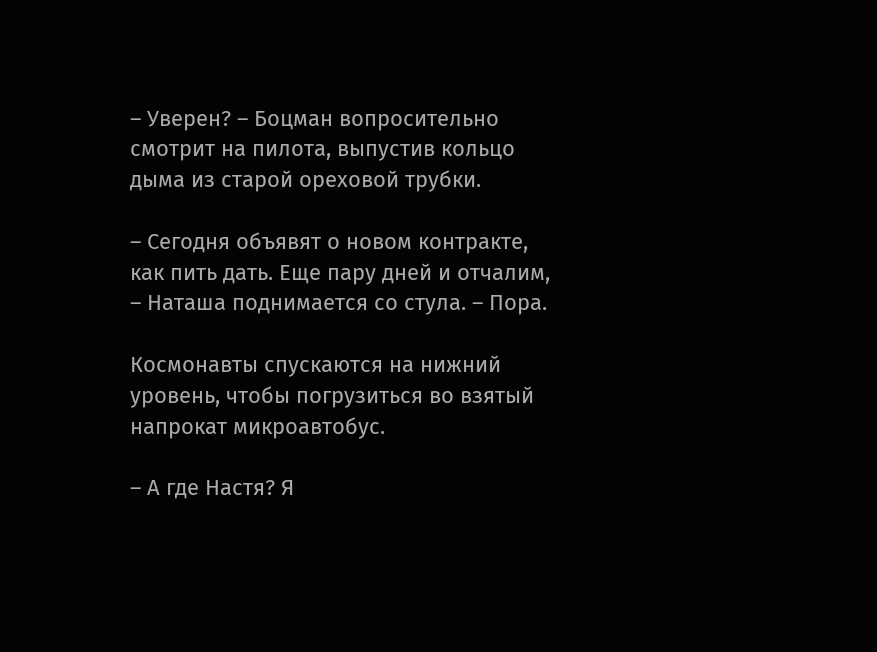– Уверен? – Боцман вопросительно смотрит на пилота, выпустив кольцо дыма из старой ореховой трубки.

– Сегодня объявят о новом контракте, как пить дать. Еще пару дней и отчалим, – Наташа поднимается со стула. – Пора.

Космонавты спускаются на нижний уровень, чтобы погрузиться во взятый напрокат микроавтобус.

– А где Настя? Я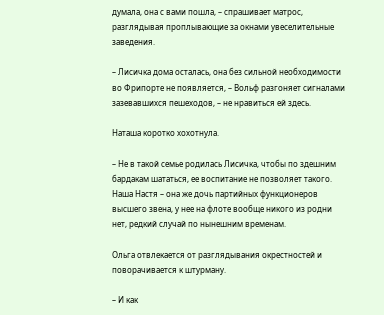думала, она с вами пошла, – спрашивает матрос, разглядывая проплывающие за окнами увеселительные заведения.

– Лисичка дома осталась, она без сильной необходимости во Фрипорте не появляется, – Вольф разгоняет сигналами зазевавшихся пешеходов, – не нравиться ей здесь.

Наташа коротко хохотнула.

– Не в такой семье родилась Лисичка, чтобы по здешним бардакам шататься, ее воспитание не позволяет такого. Наша Настя – она же дочь партийных функционеров высшего звена, у нее на флоте вообще никого из родни нет, редкий случай по нынешним временам.

Ольга отвлекается от разглядывания окрестностей и поворачивается к штурману.

– И как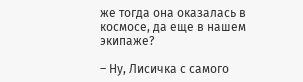же тогда она оказалась в космосе, да еще в нашем экипаже?

– Ну, Лисичка с самого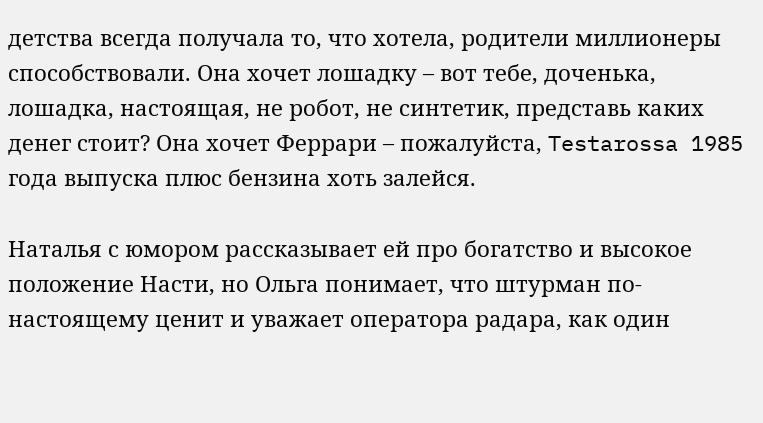детства всегда получала то, что хотела, родители миллионеры способствовали. Она хочет лошадку – вот тебе, доченька, лошадка, настоящая, не робот, не синтетик, представь каких денег стоит? Она хочет Феррари – пожалуйста, Testarossa 1985 года выпуска плюс бензина хоть залейся.

Наталья с юмором рассказывает ей про богатство и высокое положение Насти, но Ольга понимает, что штурман по-настоящему ценит и уважает оператора радара, как один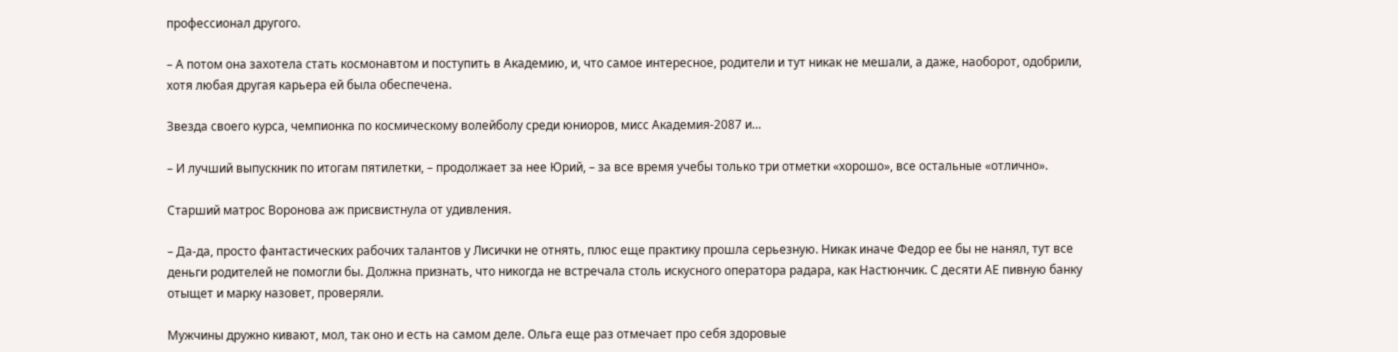профессионал другого.

– А потом она захотела стать космонавтом и поступить в Академию, и, что самое интересное, родители и тут никак не мешали, а даже, наоборот, одобрили, хотя любая другая карьера ей была обеспечена.

Звезда своего курса, чемпионка по космическому волейболу среди юниоров, мисс Академия-2087 и…

– И лучший выпускник по итогам пятилетки, – продолжает за нее Юрий, – за все время учебы только три отметки «хорошо», все остальные «отлично».

Старший матрос Воронова аж присвистнула от удивления.

– Да-да, просто фантастических рабочих талантов у Лисички не отнять, плюс еще практику прошла серьезную. Никак иначе Федор ее бы не нанял, тут все деньги родителей не помогли бы. Должна признать, что никогда не встречала столь искусного оператора радара, как Настюнчик. С десяти АЕ пивную банку отыщет и марку назовет, проверяли.

Мужчины дружно кивают, мол, так оно и есть на самом деле. Ольга еще раз отмечает про себя здоровые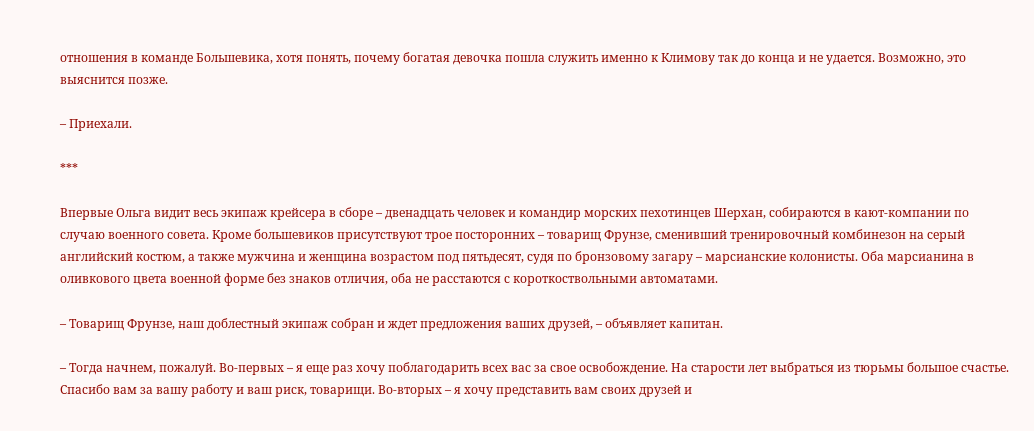отношения в команде Большевика, хотя понять, почему богатая девочка пошла служить именно к Климову так до конца и не удается. Возможно, это выяснится позже.

– Приехали.

***

Впервые Ольга видит весь экипаж крейсера в сборе – двенадцать человек и командир морских пехотинцев Шерхан, собираются в кают-компании по случаю военного совета. Кроме большевиков присутствуют трое посторонних – товарищ Фрунзе, сменивший тренировочный комбинезон на серый английский костюм, а также мужчина и женщина возрастом под пятьдесят, судя по бронзовому загару – марсианские колонисты. Оба марсианина в оливкового цвета военной форме без знаков отличия, оба не расстаются с короткоствольными автоматами.

– Товарищ Фрунзе, наш доблестный экипаж собран и ждет предложения ваших друзей, – объявляет капитан.

– Тогда начнем, пожалуй. Во-первых – я еще раз хочу поблагодарить всех вас за свое освобождение. На старости лет выбраться из тюрьмы большое счастье. Спасибо вам за вашу работу и ваш риск, товарищи. Во-вторых – я хочу представить вам своих друзей и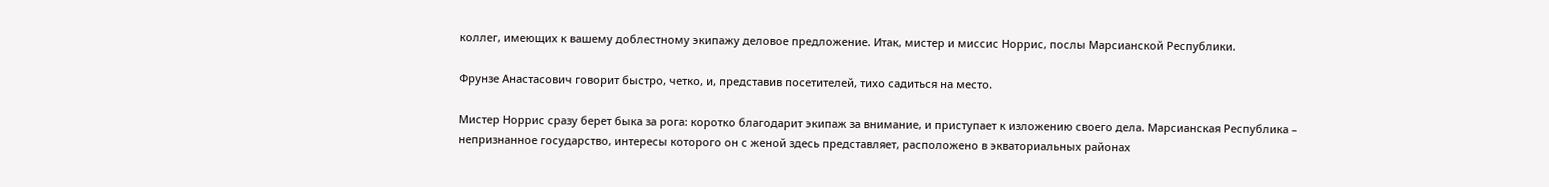коллег, имеющих к вашему доблестному экипажу деловое предложение. Итак, мистер и миссис Норрис, послы Марсианской Республики.

Фрунзе Анастасович говорит быстро, четко, и, представив посетителей, тихо садиться на место.

Мистер Норрис сразу берет быка за рога: коротко благодарит экипаж за внимание, и приступает к изложению своего дела. Марсианская Республика – непризнанное государство, интересы которого он с женой здесь представляет, расположено в экваториальных районах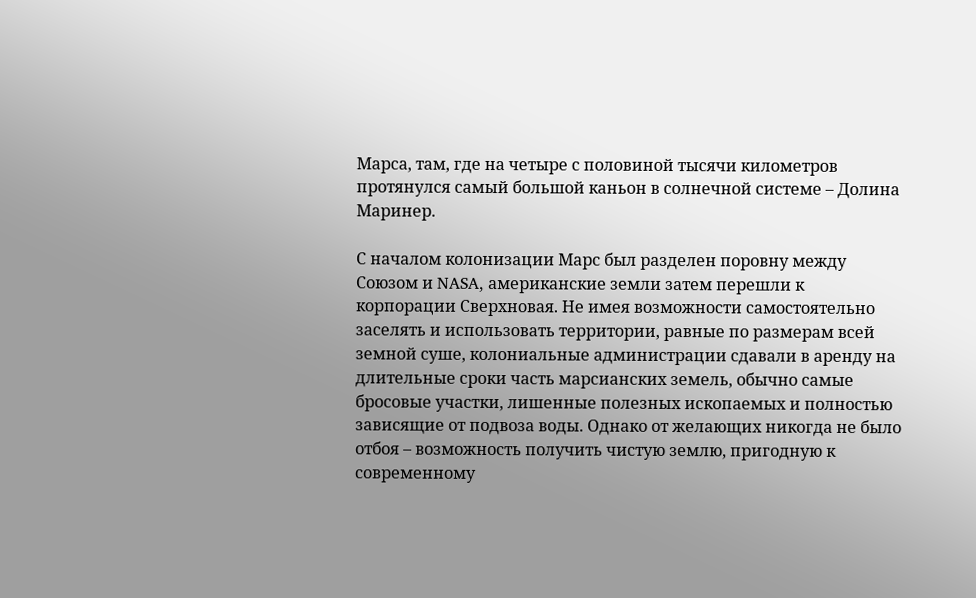Марса, там, где на четыре с половиной тысячи километров протянулся самый большой каньон в солнечной системе – Долина Маринер.

С началом колонизации Марс был разделен поровну между Союзом и NASA, американские земли затем перешли к корпорации Сверхновая. Не имея возможности самостоятельно заселять и использовать территории, равные по размерам всей земной суше, колониальные администрации сдавали в аренду на длительные сроки часть марсианских земель, обычно самые бросовые участки, лишенные полезных ископаемых и полностью зависящие от подвоза воды. Однако от желающих никогда не было отбоя – возможность получить чистую землю, пригодную к современному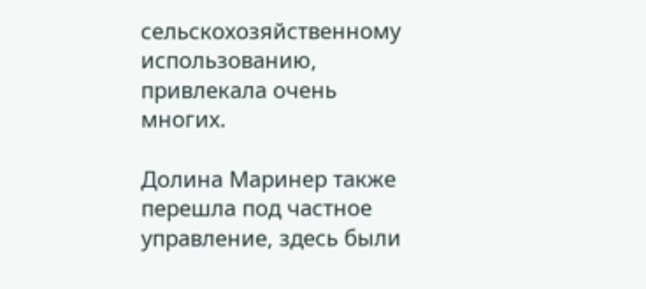сельскохозяйственному использованию, привлекала очень многих.

Долина Маринер также перешла под частное управление, здесь были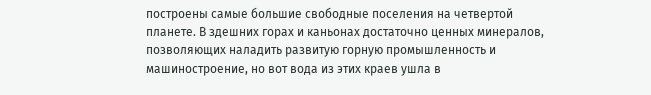построены самые большие свободные поселения на четвертой планете. В здешних горах и каньонах достаточно ценных минералов, позволяющих наладить развитую горную промышленность и машиностроение, но вот вода из этих краев ушла в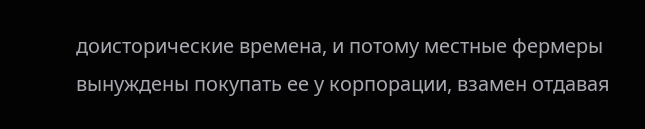доисторические времена, и потому местные фермеры вынуждены покупать ее у корпорации, взамен отдавая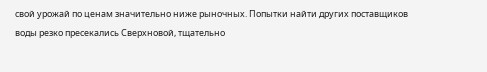свой урожай по ценам значительно ниже рыночных. Попытки найти других поставщиков воды резко пресекались Сверхновой, тщательно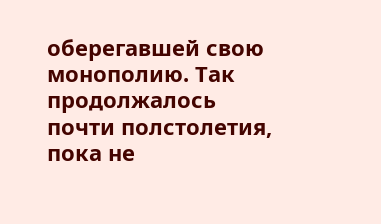оберегавшей свою монополию. Так продолжалось почти полстолетия, пока не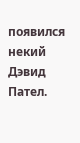появился некий Дэвид Пател.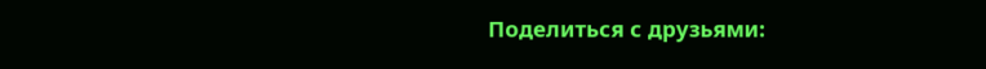Поделиться с друзьями: